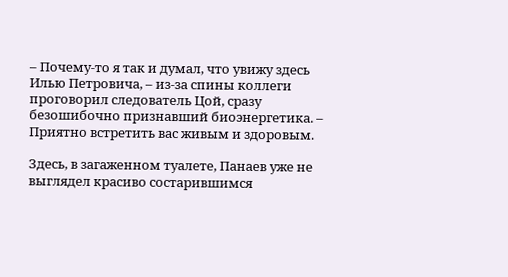– Почему-то я так и думал, что увижу здесь Илью Петровича, – из-за спины коллеги проговорил следователь Цой, сразу безошибочно признавший биоэнергетика. – Приятно встретить вас живым и здоровым.

Здесь, в загаженном туалете, Панаев уже не выглядел красиво состарившимся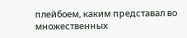плейбоем, каким представал во множественных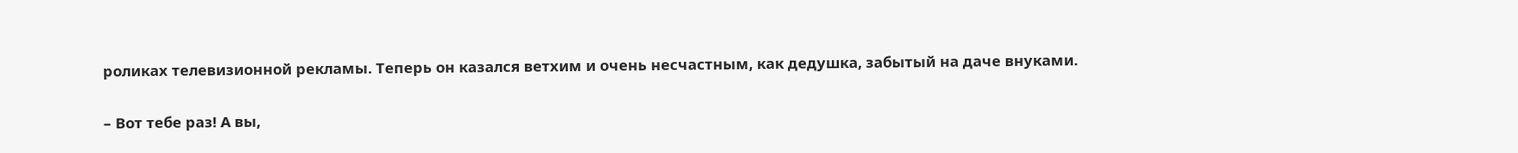роликах телевизионной рекламы. Теперь он казался ветхим и очень несчастным, как дедушка, забытый на даче внуками.

– Вот тебе раз! А вы,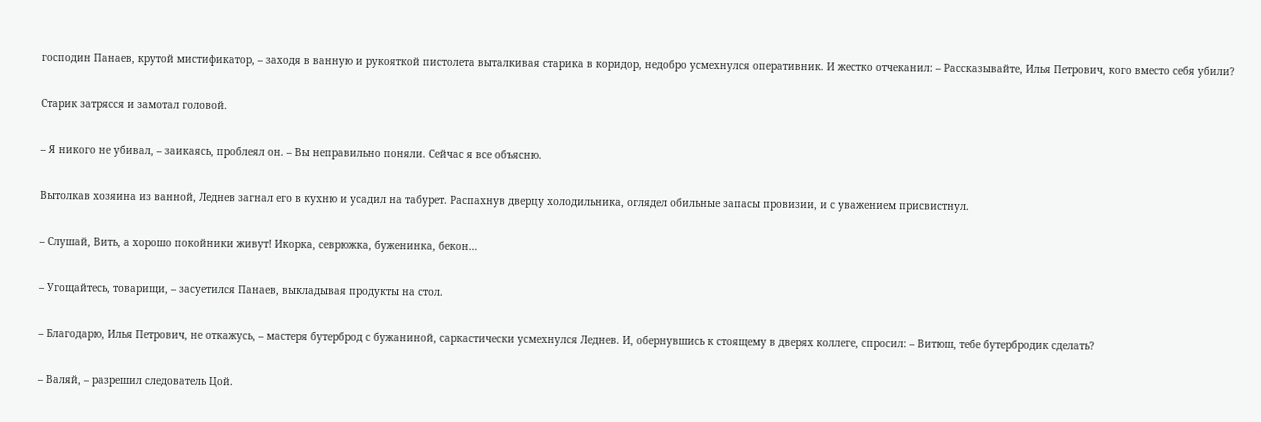господин Панаев, крутой мистификатор, – заходя в ванную и рукояткой пистолета выталкивая старика в коридор, недобро усмехнулся оперативник. И жестко отчеканил: – Рассказывайте, Илья Петрович, кого вместо себя убили?

Старик затрясся и замотал головой.

– Я никого не убивал, – заикаясь, проблеял он. – Вы неправильно поняли. Сейчас я все объясню.

Вытолкав хозяина из ванной, Леднев загнал его в кухню и усадил на табурет. Распахнув дверцу холодильника, оглядел обильные запасы провизии, и с уважением присвистнул.

– Слушай, Вить, а хорошо покойники живут! Икорка, севрюжка, буженинка, бекон…

– Угощайтесь, товарищи, – засуетился Панаев, выкладывая продукты на стол.

– Благодарю, Илья Петрович, не откажусь, – мастеря бутерброд с бужаниной, саркастически усмехнулся Леднев. И, обернувшись к стоящему в дверях коллеге, спросил: – Витюш, тебе бутербродик сделать?

– Валяй, – разрешил следователь Цой.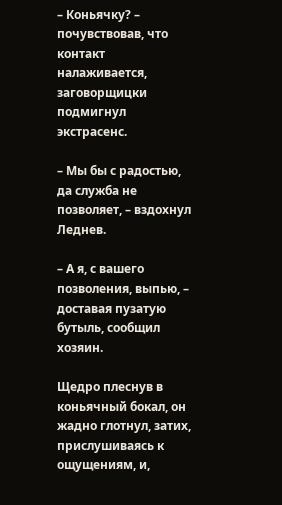– Коньячку? – почувствовав, что контакт налаживается, заговорщицки подмигнул экстрасенс.

– Мы бы с радостью, да служба не позволяет, – вздохнул Леднев.

– А я, с вашего позволения, выпью, – доставая пузатую бутыль, сообщил хозяин.

Щедро плеснув в коньячный бокал, он жадно глотнул, затих, прислушиваясь к ощущениям, и,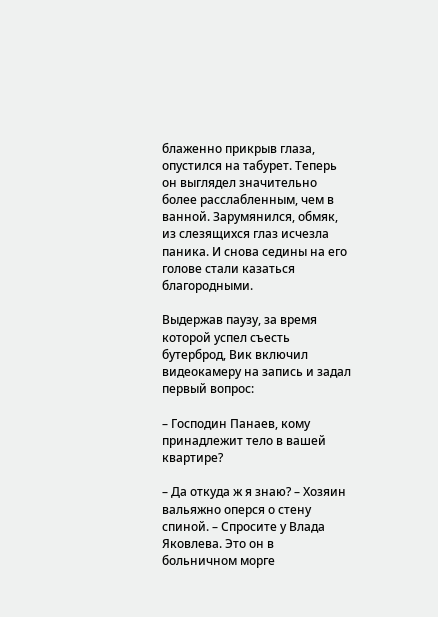блаженно прикрыв глаза, опустился на табурет. Теперь он выглядел значительно более расслабленным, чем в ванной. Зарумянился, обмяк, из слезящихся глаз исчезла паника. И снова седины на его голове стали казаться благородными.

Выдержав паузу, за время которой успел съесть бутерброд, Вик включил видеокамеру на запись и задал первый вопрос:

– Господин Панаев, кому принадлежит тело в вашей квартире?

– Да откуда ж я знаю? – Хозяин вальяжно оперся о стену спиной. – Спросите у Влада Яковлева. Это он в больничном морге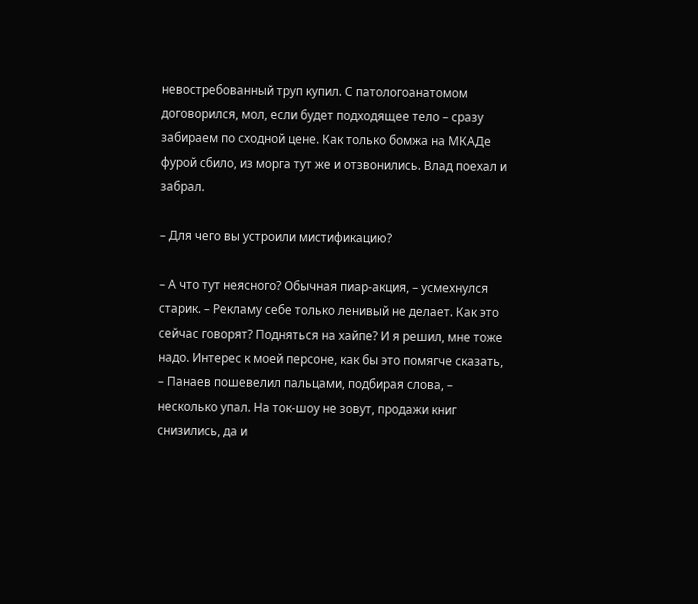невостребованный труп купил. С патологоанатомом договорился, мол, если будет подходящее тело – сразу забираем по сходной цене. Как только бомжа на МКАДе фурой сбило, из морга тут же и отзвонились. Влад поехал и забрал.

– Для чего вы устроили мистификацию?

– А что тут неясного? Обычная пиар-акция, – усмехнулся старик. – Рекламу себе только ленивый не делает. Как это сейчас говорят? Подняться на хайпе? И я решил, мне тоже надо. Интерес к моей персоне, как бы это помягче сказать, – Панаев пошевелил пальцами, подбирая слова, – несколько упал. На ток-шоу не зовут, продажи книг снизились, да и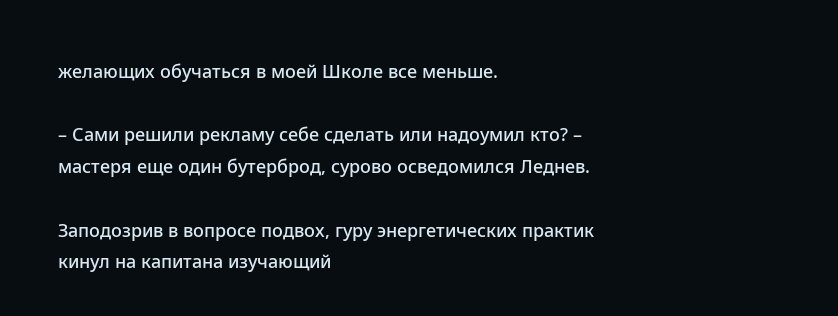желающих обучаться в моей Школе все меньше.

– Сами решили рекламу себе сделать или надоумил кто? – мастеря еще один бутерброд, сурово осведомился Леднев.

Заподозрив в вопросе подвох, гуру энергетических практик кинул на капитана изучающий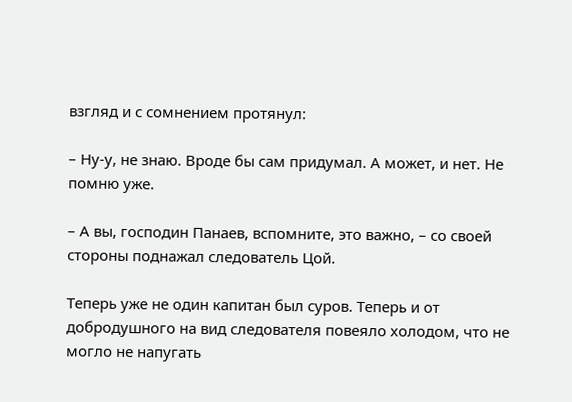взгляд и с сомнением протянул:

– Ну-у, не знаю. Вроде бы сам придумал. А может, и нет. Не помню уже.

– А вы, господин Панаев, вспомните, это важно, – со своей стороны поднажал следователь Цой.

Теперь уже не один капитан был суров. Теперь и от добродушного на вид следователя повеяло холодом, что не могло не напугать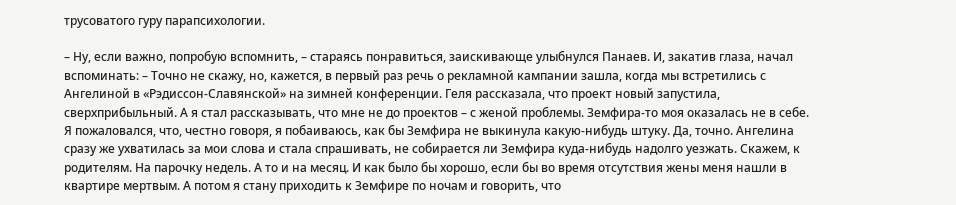трусоватого гуру парапсихологии.

– Ну, если важно, попробую вспомнить, – стараясь понравиться, заискивающе улыбнулся Панаев. И, закатив глаза, начал вспоминать: – Точно не скажу, но, кажется, в первый раз речь о рекламной кампании зашла, когда мы встретились с Ангелиной в «Рэдиссон-Славянской» на зимней конференции. Геля рассказала, что проект новый запустила, сверхприбыльный. А я стал рассказывать, что мне не до проектов – с женой проблемы. Земфира-то моя оказалась не в себе. Я пожаловался, что, честно говоря, я побаиваюсь, как бы Земфира не выкинула какую-нибудь штуку. Да, точно. Ангелина сразу же ухватилась за мои слова и стала спрашивать, не собирается ли Земфира куда-нибудь надолго уезжать. Скажем, к родителям. На парочку недель. А то и на месяц. И как было бы хорошо, если бы во время отсутствия жены меня нашли в квартире мертвым. А потом я стану приходить к Земфире по ночам и говорить, что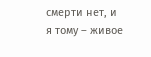смерти нет, и я тому – живое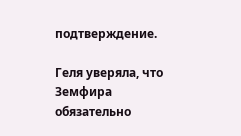подтверждение.

Геля уверяла, что Земфира обязательно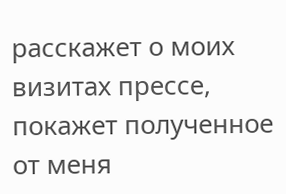расскажет о моих визитах прессе, покажет полученное от меня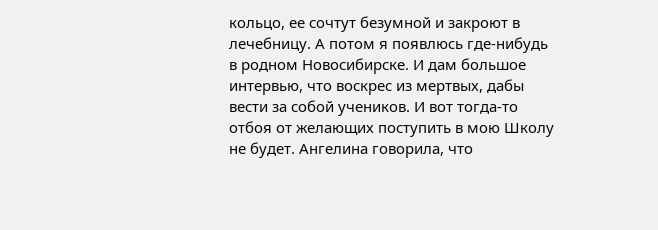кольцо, ее сочтут безумной и закроют в лечебницу. А потом я появлюсь где-нибудь в родном Новосибирске. И дам большое интервью, что воскрес из мертвых, дабы вести за собой учеников. И вот тогда-то отбоя от желающих поступить в мою Школу не будет. Ангелина говорила, что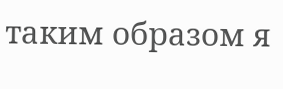таким образом я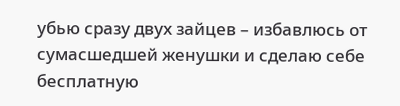убью сразу двух зайцев – избавлюсь от сумасшедшей женушки и сделаю себе бесплатную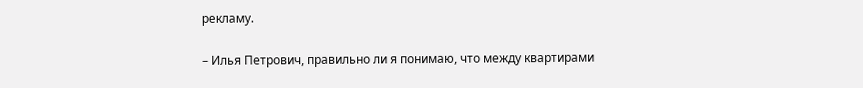рекламу.

– Илья Петрович, правильно ли я понимаю, что между квартирами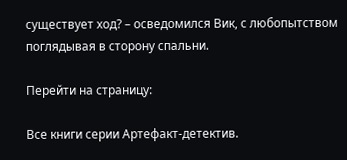существует ход? – осведомился Вик, с любопытством поглядывая в сторону спальни.

Перейти на страницу:

Все книги серии Артефакт-детектив.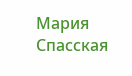Мария Спасская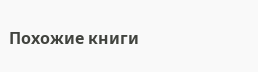Похожие книги